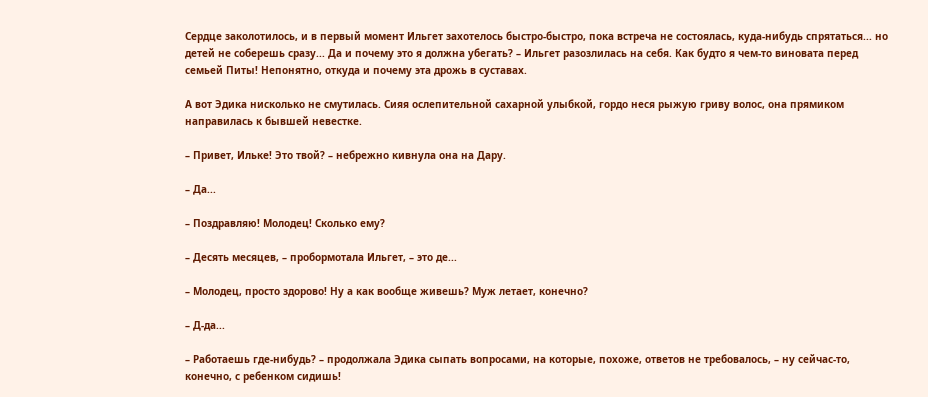Сердце заколотилось, и в первый момент Ильгет захотелось быстро-быстро, пока встреча не состоялась, куда-нибудь спрятаться... но детей не соберешь сразу... Да и почему это я должна убегать? – Ильгет разозлилась на себя. Как будто я чем-то виновата перед семьей Питы! Непонятно, откуда и почему эта дрожь в суставах.

А вот Эдика нисколько не смутилась. Сияя ослепительной сахарной улыбкой, гордо неся рыжую гриву волос, она прямиком направилась к бывшей невестке.

– Привет, Ильке! Это твой? – небрежно кивнула она на Дару.

– Да...

– Поздравляю! Молодец! Сколько ему?

– Десять месяцев, – пробормотала Ильгет, – это де...

– Молодец, просто здорово! Ну а как вообще живешь? Муж летает, конечно?

– Д-да...

– Работаешь где-нибудь? – продолжала Эдика сыпать вопросами, на которые, похоже, ответов не требовалось, – ну сейчас-то, конечно, с ребенком сидишь!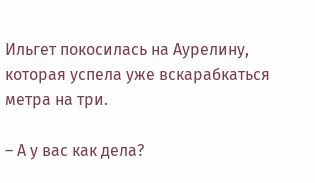Ильгет покосилась на Аурелину, которая успела уже вскарабкаться метра на три.

– А у вас как дела?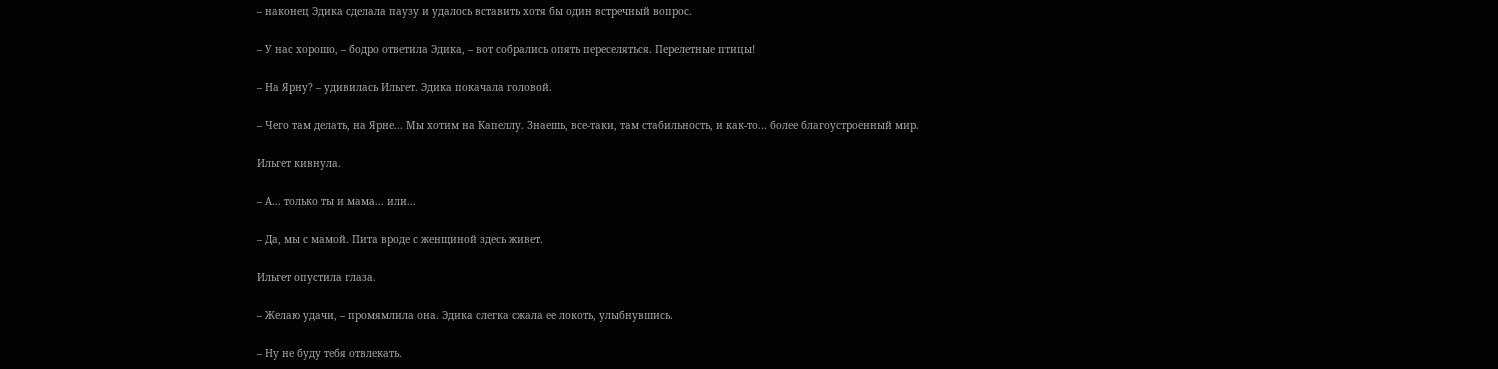– наконец Эдика сделала паузу и удалось вставить хотя бы один встречный вопрос.

– У нас хорошо, – бодро ответила Эдика, – вот собрались опять переселяться. Перелетные птицы!

– На Ярну? – удивилась Ильгет. Эдика покачала головой.

– Чего там делать, на Ярне... Мы хотим на Капеллу. Знаешь, все-таки, там стабильность, и как-то... более благоустроенный мир.

Ильгет кивнула.

– А... только ты и мама... или...

– Да, мы с мамой. Пита вроде с женщиной здесь живет.

Ильгет опустила глаза.

– Желаю удачи, – промямлила она. Эдика слегка сжала ее локоть, улыбнувшись.

– Ну не буду тебя отвлекать.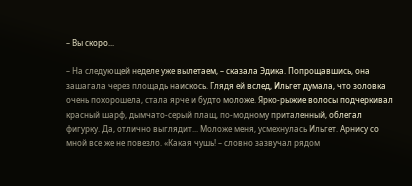– Вы скоро...

– На следующей неделе уже вылетаем, – сказала Эдика. Попрощавшись, она зашагала через площадь наискось. Глядя ей вслед, Ильгет думала, что золовка очень похорошела, стала ярче и будто моложе. Ярко-рыжие волосы подчеркивал красный шарф, дымчато-серый плащ, по-модному приталенный, облегал фигурку. Да, отлично выглядит... Моложе меня, усмехнулась Ильгет. Арнису со мной все же не повезло. «Какая чушь! – словно зазвучал рядом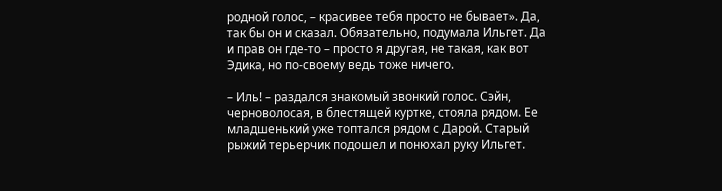родной голос, – красивее тебя просто не бывает». Да, так бы он и сказал. Обязательно, подумала Ильгет. Да и прав он где-то – просто я другая, не такая, как вот Эдика, но по-своему ведь тоже ничего.

– Иль! – раздался знакомый звонкий голос. Сэйн, черноволосая, в блестящей куртке, стояла рядом. Ее младшенький уже топтался рядом с Дарой. Старый рыжий терьерчик подошел и понюхал руку Ильгет.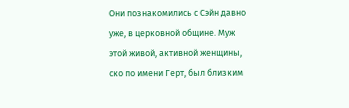Они познакомились с Сэйн давно уже, в церковной общине. Муж этой живой, активной женщины, ско по имени Герт, был близким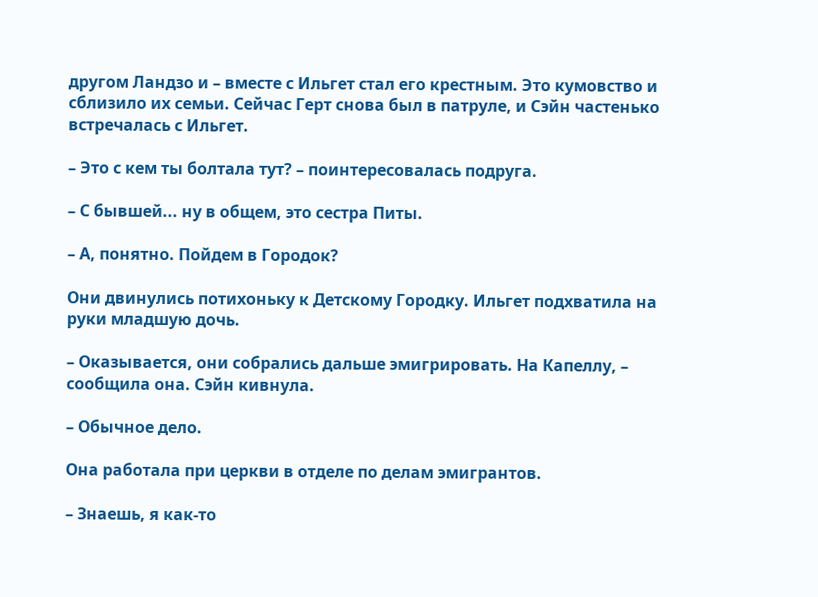другом Ландзо и – вместе с Ильгет стал его крестным. Это кумовство и сблизило их семьи. Сейчас Герт снова был в патруле, и Сэйн частенько встречалась с Ильгет.

– Это с кем ты болтала тут? – поинтересовалась подруга.

– С бывшей... ну в общем, это сестра Питы.

– А, понятно. Пойдем в Городок?

Они двинулись потихоньку к Детскому Городку. Ильгет подхватила на руки младшую дочь.

– Оказывается, они собрались дальше эмигрировать. На Капеллу, – сообщила она. Сэйн кивнула.

– Обычное дело.

Она работала при церкви в отделе по делам эмигрантов.

– Знаешь, я как-то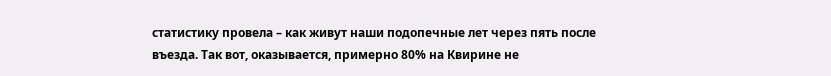статистику провела – как живут наши подопечные лет через пять после въезда. Так вот, оказывается, примерно 80% на Квирине не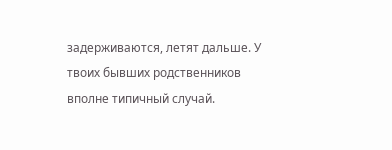задерживаются, летят дальше. У твоих бывших родственников вполне типичный случай.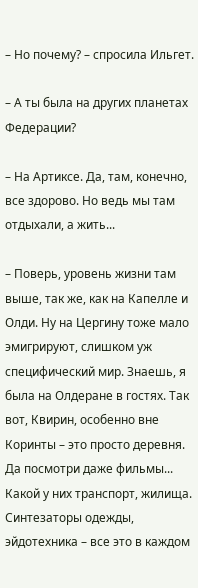– Но почему? – спросила Ильгет.

– А ты была на других планетах Федерации?

– На Артиксе. Да, там, конечно, все здорово. Но ведь мы там отдыхали, а жить...

– Поверь, уровень жизни там выше, так же, как на Капелле и Олди. Ну на Цергину тоже мало эмигрируют, слишком уж специфический мир. Знаешь, я была на Олдеране в гостях. Так вот, Квирин, особенно вне Коринты – это просто деревня. Да посмотри даже фильмы... Какой у них транспорт, жилища. Синтезаторы одежды, эйдотехника – все это в каждом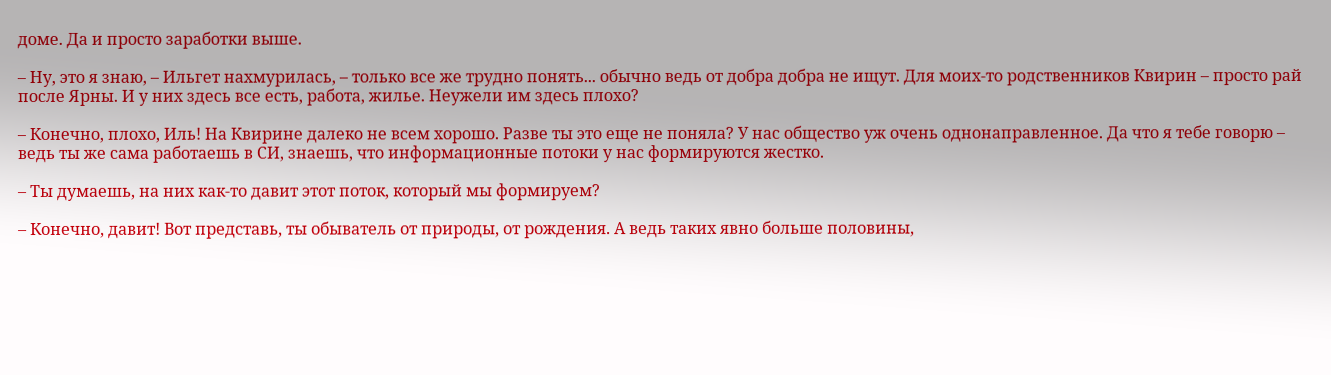доме. Да и просто заработки выше.

– Ну, это я знаю, – Ильгет нахмурилась, – только все же трудно понять... обычно ведь от добра добра не ищут. Для моих-то родственников Квирин – просто рай после Ярны. И у них здесь все есть, работа, жилье. Неужели им здесь плохо?

– Конечно, плохо, Иль! На Квирине далеко не всем хорошо. Разве ты это еще не поняла? У нас общество уж очень однонаправленное. Да что я тебе говорю – ведь ты же сама работаешь в СИ, знаешь, что информационные потоки у нас формируются жестко.

– Ты думаешь, на них как-то давит этот поток, который мы формируем?

– Конечно, давит! Вот представь, ты обыватель от природы, от рождения. А ведь таких явно больше половины,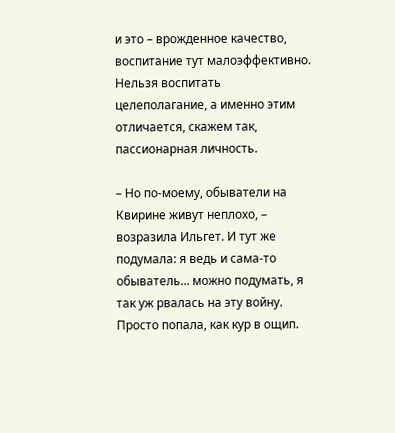и это – врожденное качество, воспитание тут малоэффективно. Нельзя воспитать целеполагание, а именно этим отличается, скажем так, пассионарная личность.

– Но по-моему, обыватели на Квирине живут неплохо, – возразила Ильгет. И тут же подумала: я ведь и сама-то обыватель... можно подумать, я так уж рвалась на эту войну. Просто попала, как кур в ощип.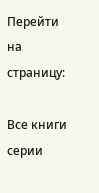Перейти на страницу:

Все книги серии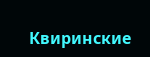Квиринские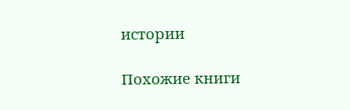истории

Похожие книги